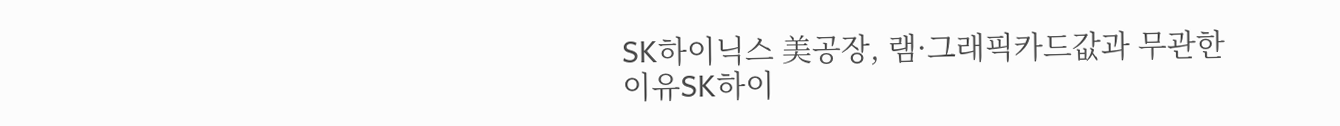SK하이닉스 美공장, 램·그래픽카드값과 무관한 이유SK하이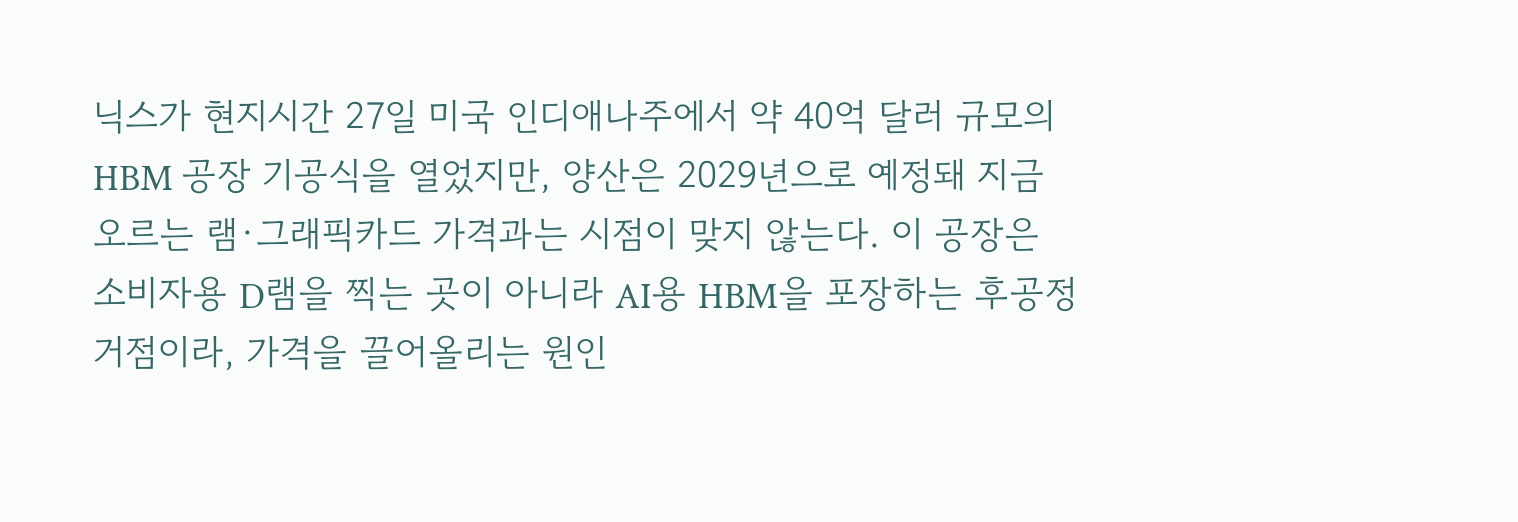닉스가 현지시간 27일 미국 인디애나주에서 약 40억 달러 규모의 HBM 공장 기공식을 열었지만, 양산은 2029년으로 예정돼 지금 오르는 램·그래픽카드 가격과는 시점이 맞지 않는다. 이 공장은 소비자용 D램을 찍는 곳이 아니라 AI용 HBM을 포장하는 후공정 거점이라, 가격을 끌어올리는 원인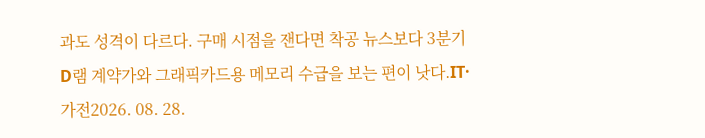과도 성격이 다르다. 구매 시점을 잰다면 착공 뉴스보다 3분기 D램 계약가와 그래픽카드용 메모리 수급을 보는 편이 낫다.IT·가전2026. 08. 28.